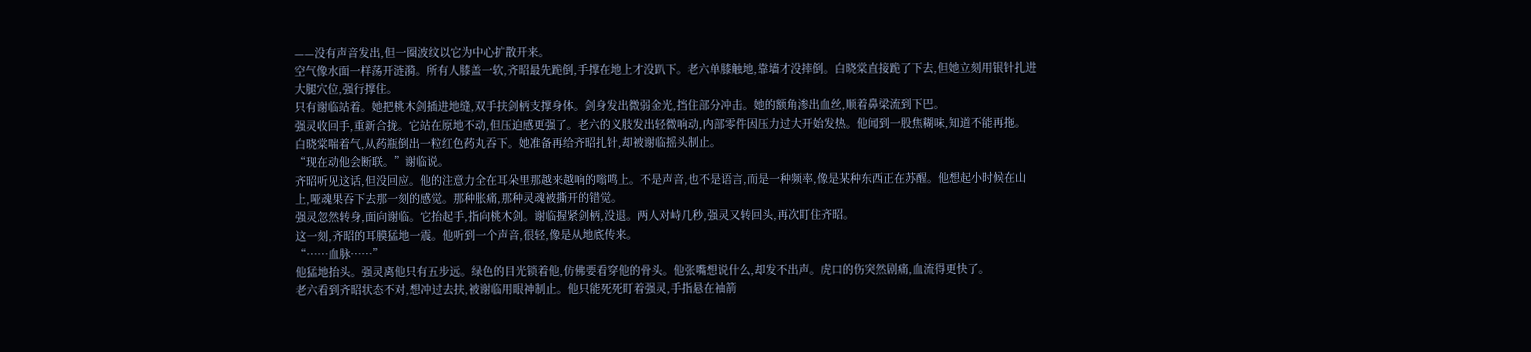——没有声音发出,但一圈波纹以它为中心扩散开来。
空气像水面一样荡开涟漪。所有人膝盖一软,齐昭最先跪倒,手撑在地上才没趴下。老六单膝触地,靠墙才没摔倒。白晓棠直接跪了下去,但她立刻用银针扎进大腿穴位,强行撑住。
只有谢临站着。她把桃木剑插进地缝,双手扶剑柄支撑身体。剑身发出微弱金光,挡住部分冲击。她的额角渗出血丝,顺着鼻梁流到下巴。
强灵收回手,重新合拢。它站在原地不动,但压迫感更强了。老六的义肢发出轻微响动,内部零件因压力过大开始发热。他闻到一股焦糊味,知道不能再拖。
白晓棠喘着气,从药瓶倒出一粒红色药丸吞下。她准备再给齐昭扎针,却被谢临摇头制止。
“现在动他会断联。”谢临说。
齐昭听见这话,但没回应。他的注意力全在耳朵里那越来越响的嗡鸣上。不是声音,也不是语言,而是一种频率,像是某种东西正在苏醒。他想起小时候在山上,哑魂果吞下去那一刻的感觉。那种胀痛,那种灵魂被撕开的错觉。
强灵忽然转身,面向谢临。它抬起手,指向桃木剑。谢临握紧剑柄,没退。两人对峙几秒,强灵又转回头,再次盯住齐昭。
这一刻,齐昭的耳膜猛地一震。他听到一个声音,很轻,像是从地底传来。
“……血脉……”
他猛地抬头。强灵离他只有五步远。绿色的目光锁着他,仿佛要看穿他的骨头。他张嘴想说什么,却发不出声。虎口的伤突然剧痛,血流得更快了。
老六看到齐昭状态不对,想冲过去扶,被谢临用眼神制止。他只能死死盯着强灵,手指悬在袖箭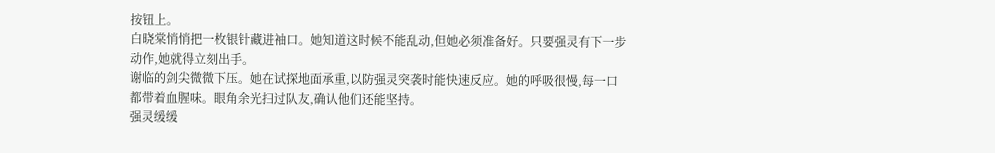按钮上。
白晓棠悄悄把一枚银针藏进袖口。她知道这时候不能乱动,但她必须准备好。只要强灵有下一步动作,她就得立刻出手。
谢临的剑尖微微下压。她在试探地面承重,以防强灵突袭时能快速反应。她的呼吸很慢,每一口都带着血腥味。眼角余光扫过队友,确认他们还能坚持。
强灵缓缓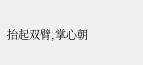抬起双臂,掌心朝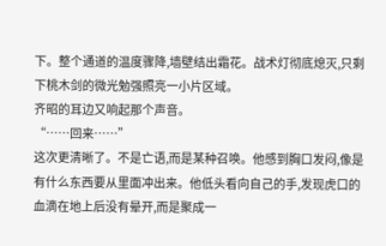下。整个通道的温度骤降,墙壁结出霜花。战术灯彻底熄灭,只剩下桃木剑的微光勉强照亮一小片区域。
齐昭的耳边又响起那个声音。
“……回来……”
这次更清晰了。不是亡语,而是某种召唤。他感到胸口发闷,像是有什么东西要从里面冲出来。他低头看向自己的手,发现虎口的血滴在地上后没有晕开,而是聚成一